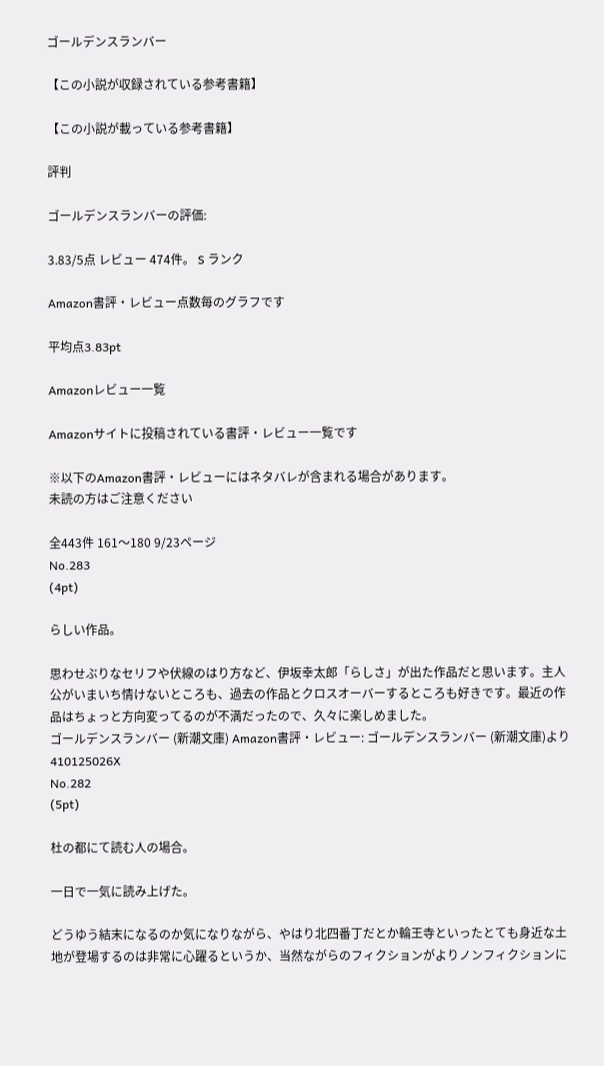ゴールデンスランバー

【この小説が収録されている参考書籍】

【この小説が載っている参考書籍】

評判

ゴールデンスランバーの評価:

3.83/5点 レビュー 474件。 S ランク

Amazon書評・レビュー点数毎のグラフです

平均点3.83pt

Amazonレビュー一覧

Amazonサイトに投稿されている書評・レビュー一覧です

※以下のAmazon書評・レビューにはネタバレが含まれる場合があります。
未読の方はご注意ください

全443件 161〜180 9/23ページ
No.283
(4pt)

らしい作品。

思わせぶりなセリフや伏線のはり方など、伊坂幸太郎「らしさ」が出た作品だと思います。主人公がいまいち情けないところも、過去の作品とクロスオーバーするところも好きです。最近の作品はちょっと方向変ってるのが不満だったので、久々に楽しめました。
ゴールデンスランバー (新潮文庫) Amazon書評・レビュー: ゴールデンスランバー (新潮文庫)より
410125026X
No.282
(5pt)

杜の都にて読む人の場合。

一日で一気に読み上げた。

どうゆう結末になるのか気になりながら、やはり北四番丁だとか輪王寺といったとても身近な土地が登場するのは非常に心躍るというか、当然ながらのフィクションがよりノンフィクションに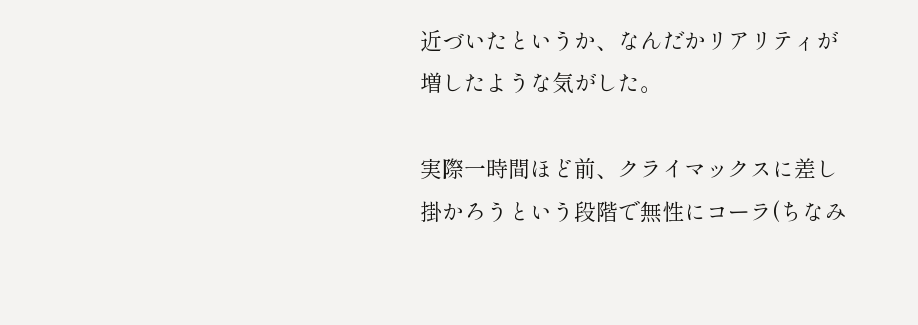近づいたというか、なんだかリアリティが増したような気がした。

実際一時間ほど前、クライマックスに差し掛かろうという段階で無性にコーラ(ちなみ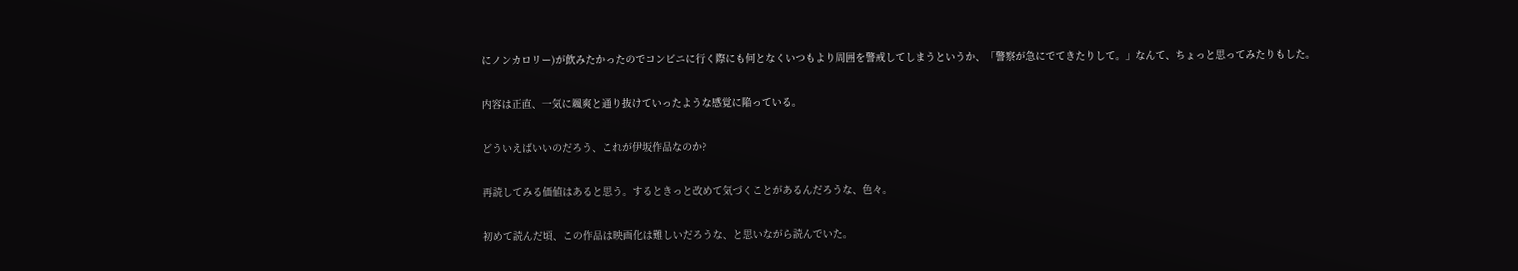にノンカロリー)が飲みたかったのでコンビニに行く際にも何となくいつもより周囲を警戒してしまうというか、「警察が急にでてきたりして。」なんて、ちょっと思ってみたりもした。

内容は正直、一気に颯爽と通り抜けていったような感覚に陥っている。

どういえばいいのだろう、これが伊坂作品なのか?

再読してみる価値はあると思う。するときっと改めて気づくことがあるんだろうな、色々。

初めて読んだ頃、この作品は映画化は難しいだろうな、と思いながら読んでいた。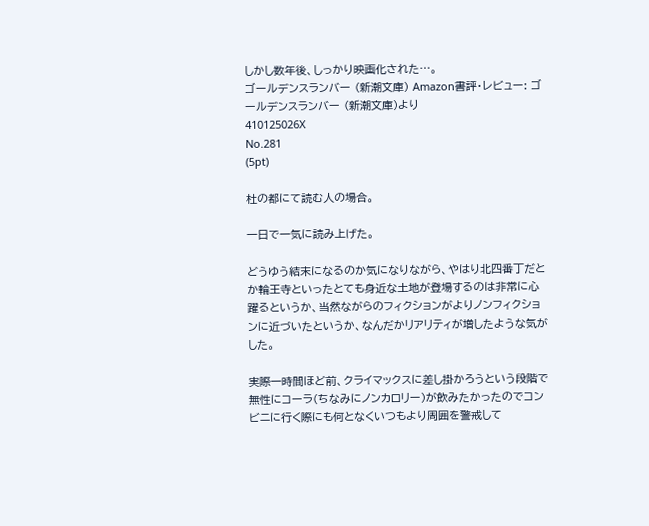しかし数年後、しっかり映画化された…。
ゴールデンスランバー (新潮文庫) Amazon書評・レビュー: ゴールデンスランバー (新潮文庫)より
410125026X
No.281
(5pt)

杜の都にて読む人の場合。

一日で一気に読み上げた。

どうゆう結末になるのか気になりながら、やはり北四番丁だとか輪王寺といったとても身近な土地が登場するのは非常に心躍るというか、当然ながらのフィクションがよりノンフィクションに近づいたというか、なんだかリアリティが増したような気がした。

実際一時間ほど前、クライマックスに差し掛かろうという段階で無性にコーラ(ちなみにノンカロリー)が飲みたかったのでコンビニに行く際にも何となくいつもより周囲を警戒して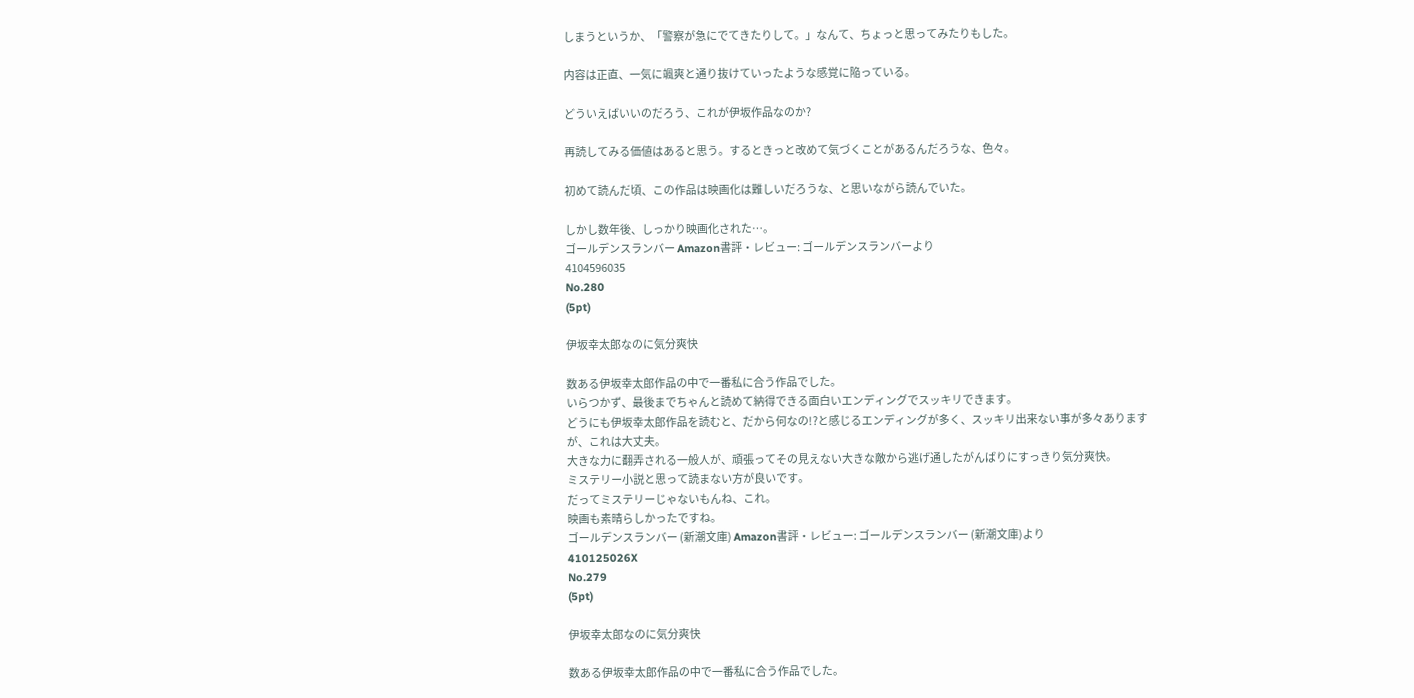しまうというか、「警察が急にでてきたりして。」なんて、ちょっと思ってみたりもした。

内容は正直、一気に颯爽と通り抜けていったような感覚に陥っている。

どういえばいいのだろう、これが伊坂作品なのか?

再読してみる価値はあると思う。するときっと改めて気づくことがあるんだろうな、色々。

初めて読んだ頃、この作品は映画化は難しいだろうな、と思いながら読んでいた。

しかし数年後、しっかり映画化された…。
ゴールデンスランバー Amazon書評・レビュー: ゴールデンスランバーより
4104596035
No.280
(5pt)

伊坂幸太郎なのに気分爽快

数ある伊坂幸太郎作品の中で一番私に合う作品でした。
いらつかず、最後までちゃんと読めて納得できる面白いエンディングでスッキリできます。
どうにも伊坂幸太郎作品を読むと、だから何なの!?と感じるエンディングが多く、スッキリ出来ない事が多々ありますが、これは大丈夫。
大きな力に翻弄される一般人が、頑張ってその見えない大きな敵から逃げ通したがんばりにすっきり気分爽快。
ミステリー小説と思って読まない方が良いです。
だってミステリーじゃないもんね、これ。
映画も素晴らしかったですね。
ゴールデンスランバー (新潮文庫) Amazon書評・レビュー: ゴールデンスランバー (新潮文庫)より
410125026X
No.279
(5pt)

伊坂幸太郎なのに気分爽快

数ある伊坂幸太郎作品の中で一番私に合う作品でした。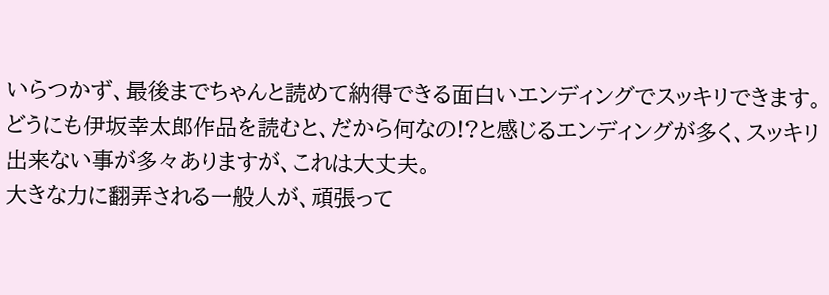いらつかず、最後までちゃんと読めて納得できる面白いエンディングでスッキリできます。
どうにも伊坂幸太郎作品を読むと、だから何なの!?と感じるエンディングが多く、スッキリ出来ない事が多々ありますが、これは大丈夫。
大きな力に翻弄される一般人が、頑張って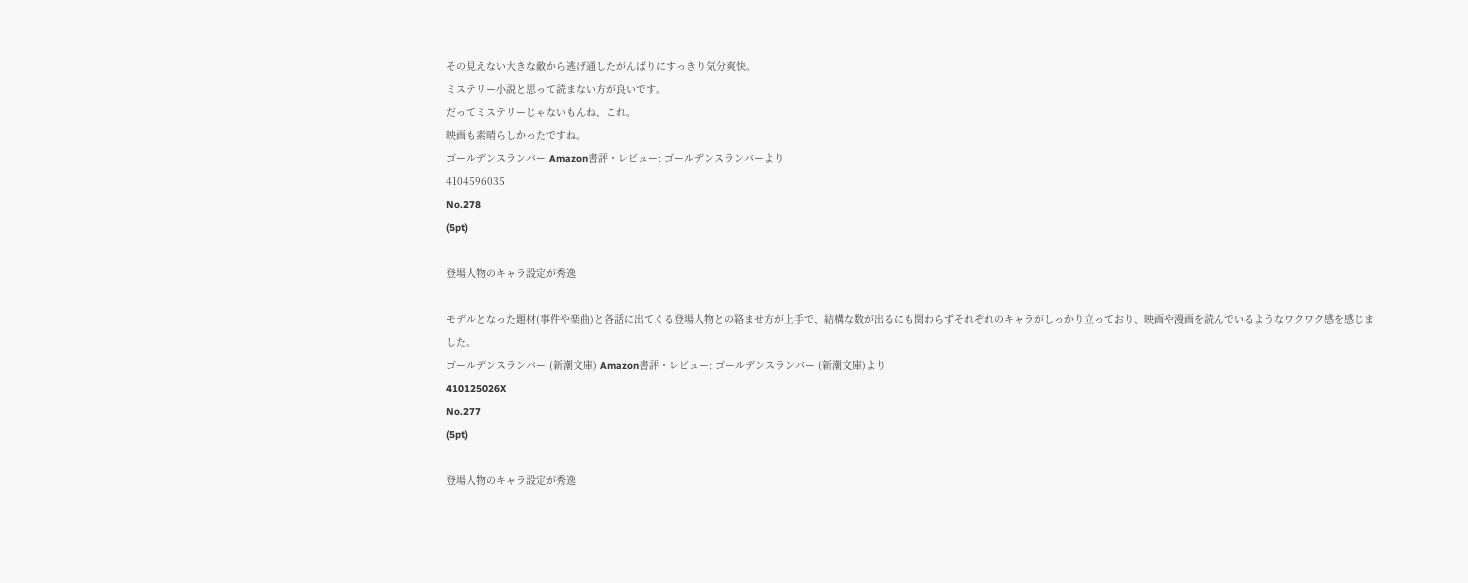その見えない大きな敵から逃げ通したがんばりにすっきり気分爽快。
ミステリー小説と思って読まない方が良いです。
だってミステリーじゃないもんね、これ。
映画も素晴らしかったですね。
ゴールデンスランバー Amazon書評・レビュー: ゴールデンスランバーより
4104596035
No.278
(5pt)

登場人物のキャラ設定が秀逸

モデルとなった題材(事件や楽曲)と各話に出てくる登場人物との絡ませ方が上手で、結構な数が出るにも関わらずそれぞれのキャラがしっかり立っており、映画や漫画を読んでいるようなワクワク感を感じました。
ゴールデンスランバー (新潮文庫) Amazon書評・レビュー: ゴールデンスランバー (新潮文庫)より
410125026X
No.277
(5pt)

登場人物のキャラ設定が秀逸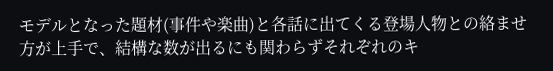モデルとなった題材(事件や楽曲)と各話に出てくる登場人物との絡ませ方が上手で、結構な数が出るにも関わらずそれぞれのキ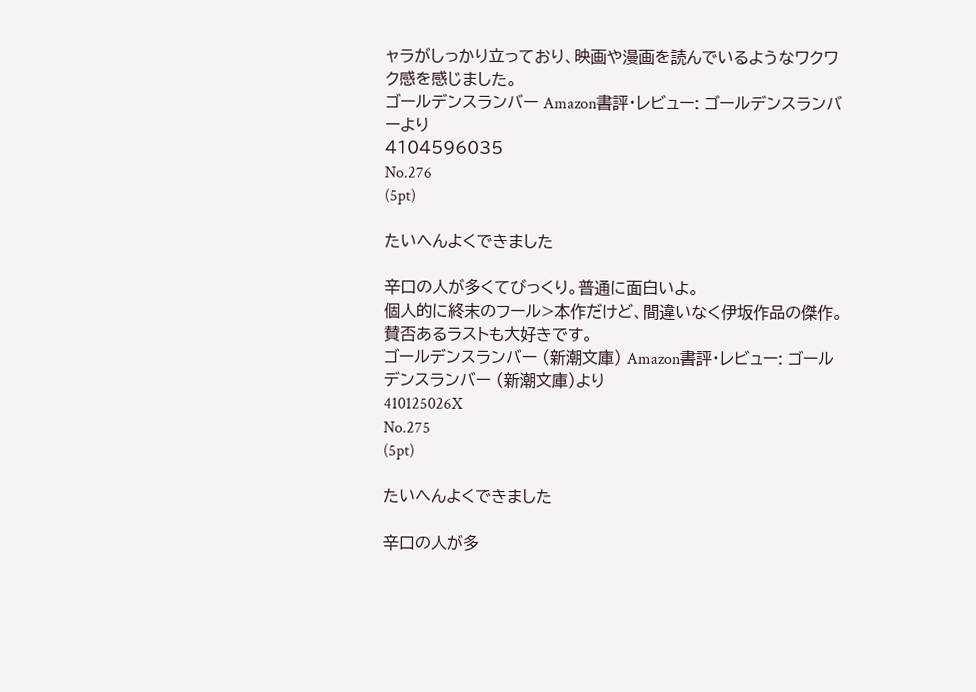ャラがしっかり立っており、映画や漫画を読んでいるようなワクワク感を感じました。
ゴールデンスランバー Amazon書評・レビュー: ゴールデンスランバーより
4104596035
No.276
(5pt)

たいへんよくできました

辛口の人が多くてびっくり。普通に面白いよ。
個人的に終末のフール>本作だけど、間違いなく伊坂作品の傑作。賛否あるラストも大好きです。
ゴールデンスランバー (新潮文庫) Amazon書評・レビュー: ゴールデンスランバー (新潮文庫)より
410125026X
No.275
(5pt)

たいへんよくできました

辛口の人が多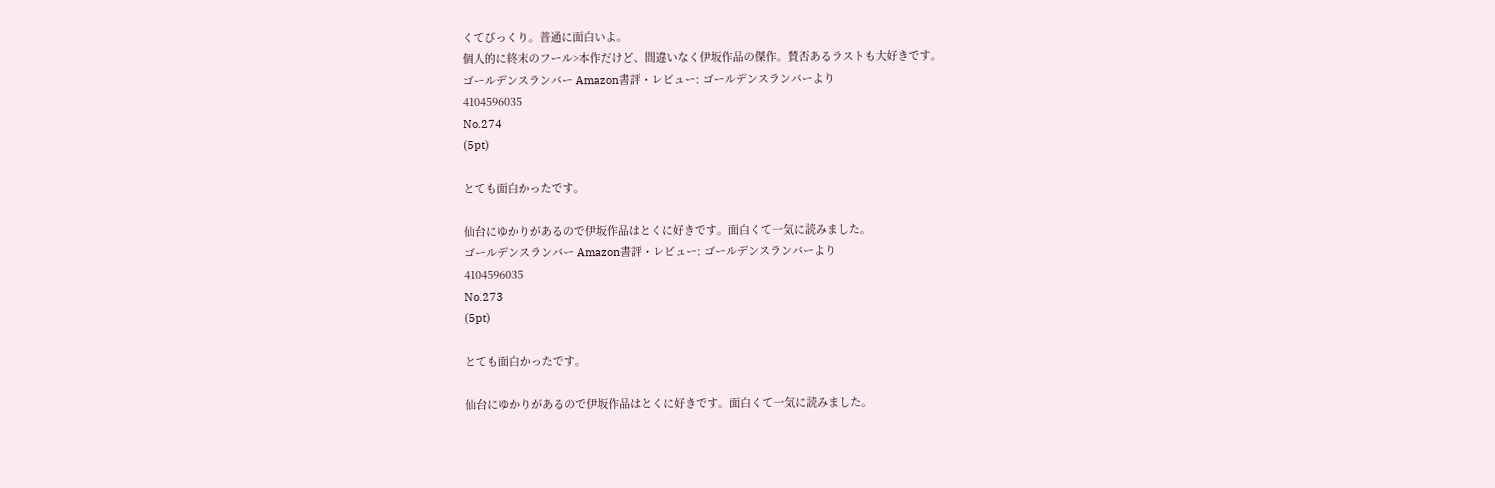くてびっくり。普通に面白いよ。
個人的に終末のフール>本作だけど、間違いなく伊坂作品の傑作。賛否あるラストも大好きです。
ゴールデンスランバー Amazon書評・レビュー: ゴールデンスランバーより
4104596035
No.274
(5pt)

とても面白かったです。

仙台にゆかりがあるので伊坂作品はとくに好きです。面白くて一気に読みました。
ゴールデンスランバー Amazon書評・レビュー: ゴールデンスランバーより
4104596035
No.273
(5pt)

とても面白かったです。

仙台にゆかりがあるので伊坂作品はとくに好きです。面白くて一気に読みました。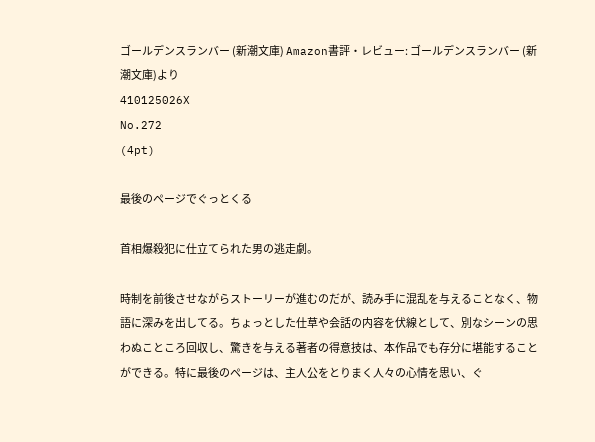ゴールデンスランバー (新潮文庫) Amazon書評・レビュー: ゴールデンスランバー (新潮文庫)より
410125026X
No.272
(4pt)

最後のページでぐっとくる

首相爆殺犯に仕立てられた男の逃走劇。

時制を前後させながらストーリーが進むのだが、読み手に混乱を与えることなく、物語に深みを出してる。ちょっとした仕草や会話の内容を伏線として、別なシーンの思わぬこところ回収し、驚きを与える著者の得意技は、本作品でも存分に堪能することができる。特に最後のページは、主人公をとりまく人々の心情を思い、ぐ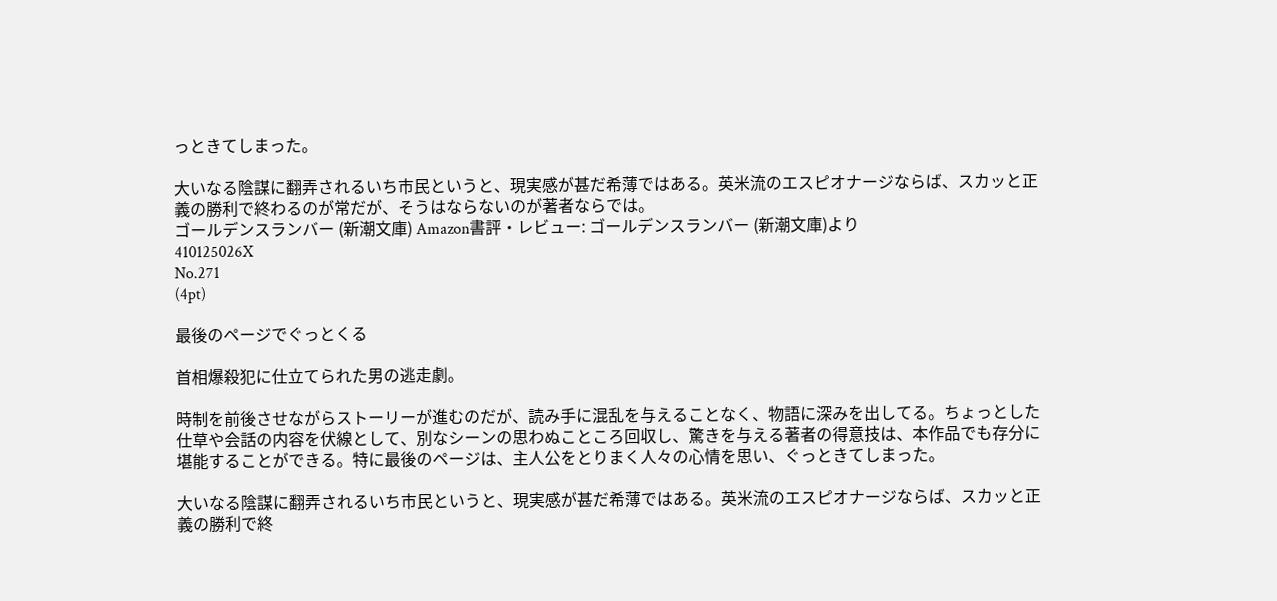っときてしまった。

大いなる陰謀に翻弄されるいち市民というと、現実感が甚だ希薄ではある。英米流のエスピオナージならば、スカッと正義の勝利で終わるのが常だが、そうはならないのが著者ならでは。
ゴールデンスランバー (新潮文庫) Amazon書評・レビュー: ゴールデンスランバー (新潮文庫)より
410125026X
No.271
(4pt)

最後のページでぐっとくる

首相爆殺犯に仕立てられた男の逃走劇。

時制を前後させながらストーリーが進むのだが、読み手に混乱を与えることなく、物語に深みを出してる。ちょっとした仕草や会話の内容を伏線として、別なシーンの思わぬこところ回収し、驚きを与える著者の得意技は、本作品でも存分に堪能することができる。特に最後のページは、主人公をとりまく人々の心情を思い、ぐっときてしまった。

大いなる陰謀に翻弄されるいち市民というと、現実感が甚だ希薄ではある。英米流のエスピオナージならば、スカッと正義の勝利で終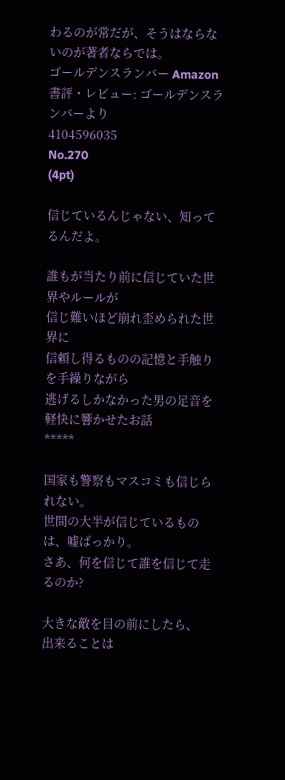わるのが常だが、そうはならないのが著者ならでは。
ゴールデンスランバー Amazon書評・レビュー: ゴールデンスランバーより
4104596035
No.270
(4pt)

信じているんじゃない、知ってるんだよ。

誰もが当たり前に信じていた世界やルールが
信じ難いほど崩れ歪められた世界に
信頼し得るものの記憶と手触りを手繰りながら
逃げるしかなかった男の足音を軽快に響かせたお話
*****

国家も警察もマスコミも信じられない。
世間の大半が信じているものは、嘘ばっかり。
さあ、何を信じて誰を信じて走るのか?

大きな敵を目の前にしたら、
出来ることは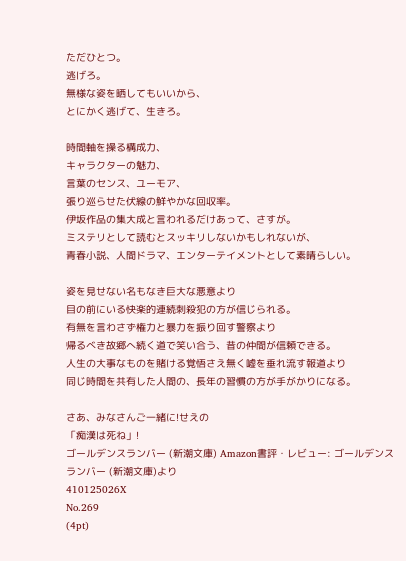ただひとつ。
逃げろ。
無様な姿を晒してもいいから、
とにかく逃げて、生きろ。

時間軸を操る構成力、
キャラクターの魅力、
言葉のセンス、ユーモア、
張り巡らせた伏線の鮮やかな回収率。
伊坂作品の集大成と言われるだけあって、さすが。
ミステリとして読むとスッキリしないかもしれないが、
青春小説、人間ドラマ、エンターテイメントとして素晴らしい。

姿を見せない名もなき巨大な悪意より
目の前にいる快楽的連続刺殺犯の方が信じられる。
有無を言わさず権力と暴力を振り回す警察より
帰るべき故郷へ続く道で笑い合う、昔の仲間が信頼できる。
人生の大事なものを賭ける覚悟さえ無く嘘を垂れ流す報道より
同じ時間を共有した人間の、長年の習慣の方が手がかりになる。

さあ、みなさんご一緒に!せえの
「痴漢は死ね」!
ゴールデンスランバー (新潮文庫) Amazon書評・レビュー: ゴールデンスランバー (新潮文庫)より
410125026X
No.269
(4pt)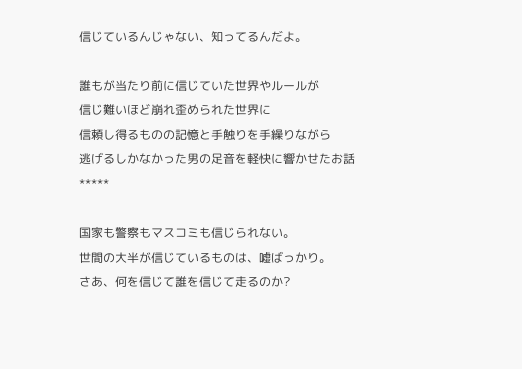信じているんじゃない、知ってるんだよ。

誰もが当たり前に信じていた世界やルールが
信じ難いほど崩れ歪められた世界に
信頼し得るものの記憶と手触りを手繰りながら
逃げるしかなかった男の足音を軽快に響かせたお話
*****

国家も警察もマスコミも信じられない。
世間の大半が信じているものは、嘘ばっかり。
さあ、何を信じて誰を信じて走るのか?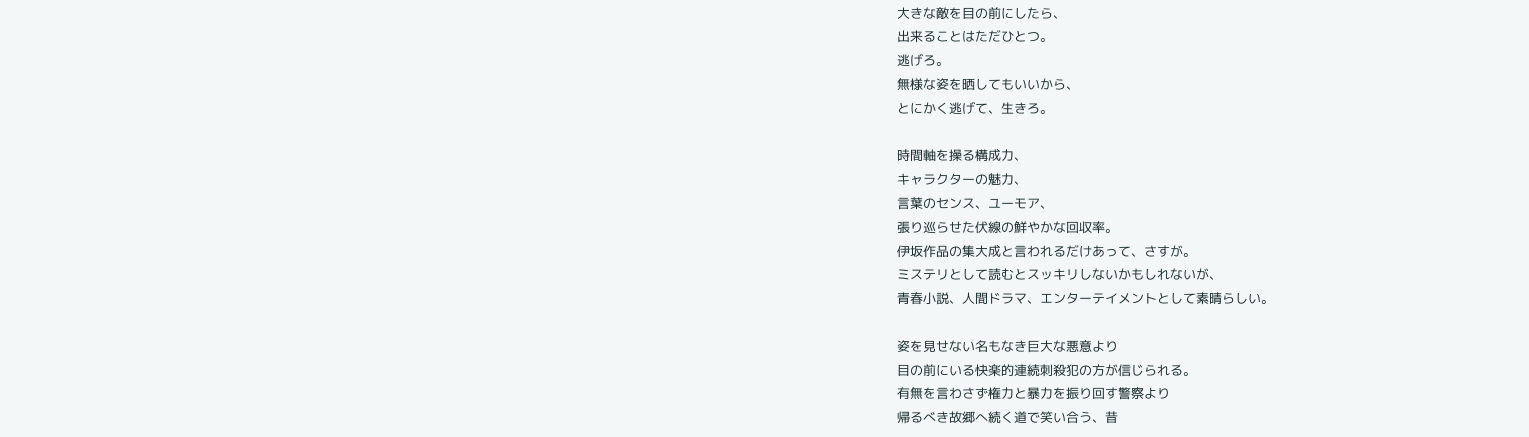大きな敵を目の前にしたら、
出来ることはただひとつ。
逃げろ。
無様な姿を晒してもいいから、
とにかく逃げて、生きろ。

時間軸を操る構成力、
キャラクターの魅力、
言葉のセンス、ユーモア、
張り巡らせた伏線の鮮やかな回収率。
伊坂作品の集大成と言われるだけあって、さすが。
ミステリとして読むとスッキリしないかもしれないが、
青春小説、人間ドラマ、エンターテイメントとして素晴らしい。

姿を見せない名もなき巨大な悪意より
目の前にいる快楽的連続刺殺犯の方が信じられる。
有無を言わさず権力と暴力を振り回す警察より
帰るべき故郷へ続く道で笑い合う、昔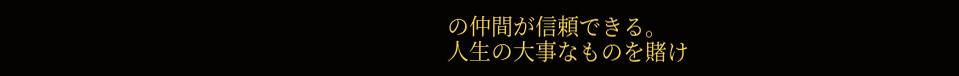の仲間が信頼できる。
人生の大事なものを賭け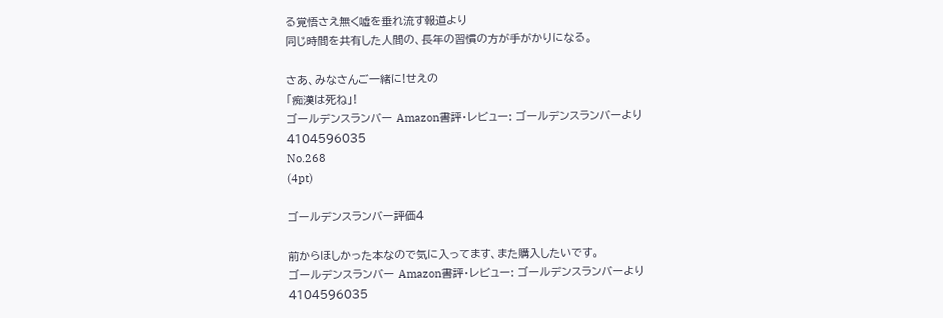る覚悟さえ無く嘘を垂れ流す報道より
同じ時間を共有した人間の、長年の習慣の方が手がかりになる。

さあ、みなさんご一緒に!せえの
「痴漢は死ね」!
ゴールデンスランバー Amazon書評・レビュー: ゴールデンスランバーより
4104596035
No.268
(4pt)

ゴールデンスランバー評価4

前からほしかった本なので気に入ってます、また購入したいです。
ゴールデンスランバー Amazon書評・レビュー: ゴールデンスランバーより
4104596035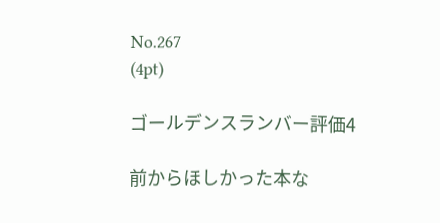No.267
(4pt)

ゴールデンスランバー評価4

前からほしかった本な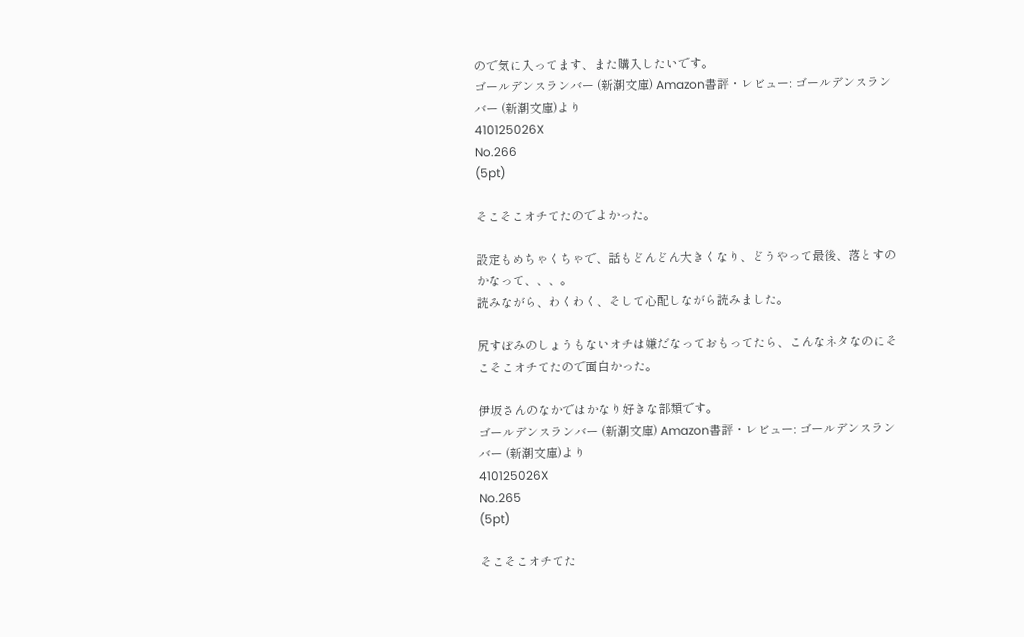ので気に入ってます、また購入したいです。
ゴールデンスランバー (新潮文庫) Amazon書評・レビュー: ゴールデンスランバー (新潮文庫)より
410125026X
No.266
(5pt)

そこそこオチてたのでよかった。

設定もめちゃくちゃで、話もどんどん大きくなり、どうやって最後、落とすのかなって、、、。
読みながら、わくわく、そして心配しながら読みました。

尻すぼみのしょうもないオチは嫌だなっておもってたら、こんなネタなのにそこそこオチてたので面白かった。

伊坂さんのなかではかなり好きな部類です。
ゴールデンスランバー (新潮文庫) Amazon書評・レビュー: ゴールデンスランバー (新潮文庫)より
410125026X
No.265
(5pt)

そこそこオチてた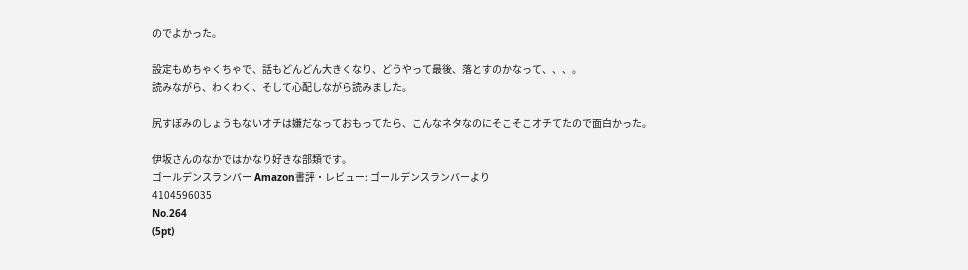のでよかった。

設定もめちゃくちゃで、話もどんどん大きくなり、どうやって最後、落とすのかなって、、、。
読みながら、わくわく、そして心配しながら読みました。

尻すぼみのしょうもないオチは嫌だなっておもってたら、こんなネタなのにそこそこオチてたので面白かった。

伊坂さんのなかではかなり好きな部類です。
ゴールデンスランバー Amazon書評・レビュー: ゴールデンスランバーより
4104596035
No.264
(5pt)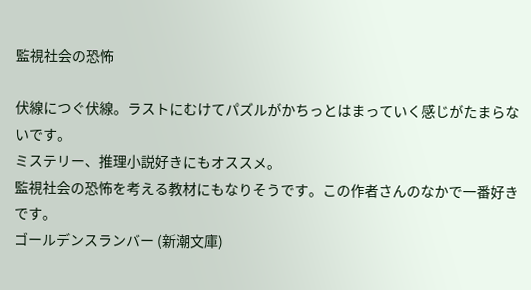監視社会の恐怖

伏線につぐ伏線。ラストにむけてパズルがかちっとはまっていく感じがたまらないです。
ミステリー、推理小説好きにもオススメ。
監視社会の恐怖を考える教材にもなりそうです。この作者さんのなかで一番好きです。
ゴールデンスランバー (新潮文庫)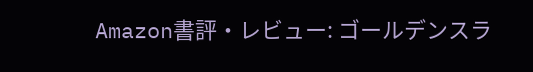Amazon書評・レビュー: ゴールデンスラ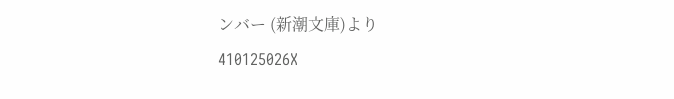ンバー (新潮文庫)より
410125026X